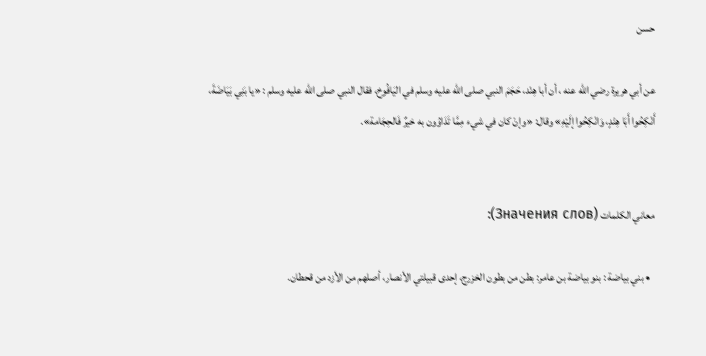حسن

عن أبي هريرة رضي الله عنه ، أن أبا هِنْد، حَجَمَ النبي صلى الله عليه وسلم في اليَافُوخ، فقال النبي صلى الله عليه وسلم : «يا بَنِي بَيَاضَةَ، أَنْكِحُوا أَبَا هِنْدٍ، وَانْكِحُوا إلَيْهِ» وقال: «وإنْ كان في شيء مِمَّا تَدَاوُون به خيرٌ فَالحِجَامة».


معاني الكلمات (Значения слов):

  • بني بياضة : بنو بياضة بن عامر: بطن من بطون الخزرج، إحدى قبيلتي الأنصار، أصلهم من الأزد من قحطان.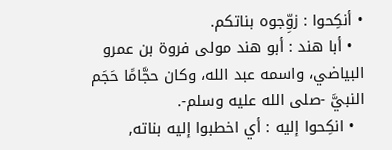• أنكِحوا : زوِّجوه بناتكم.
  • أبا هند : أبو هند مولى فروة بن عمرو البياضي، واسمه عبد الله، وكان حجَّامًا حَجَم النبيَّ -صلى الله عليه وسلم-.
  • انكِحوا إليه : أي اخطبوا إليه بناته,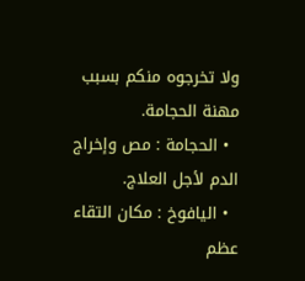ولا تخرجوه منكم بسبب مهنة الحجامة.
  • الحجامة : مص وإخراج الدم لأجل العلاج.
  • اليافوخ : مكان التقاء عظم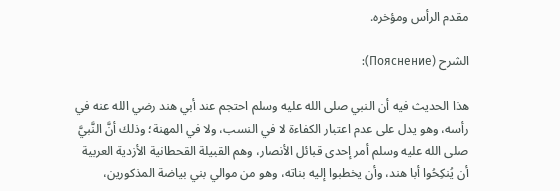مقدم الرأس ومؤخره.

الشرح (Пояснение):

هذا الحديث فيه أن النبي صلى الله عليه وسلم احتجم عند أبي هند رضي الله عنه في رأسه، وهو يدل على عدم اعتبار الكفاءة لا في النسب، ولا في المهنة؛ وذلك أنَّ النَّبيَّ صلى الله عليه وسلم أمر إحدى قبائل الأنصار، وهم القبيلة القحطانية الأزدية العربية أن يُنكِحُوا أبا هند، وأن يخطبوا إليه بناته، وهو من موالي بني بياضة المذكورين،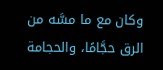وكان مع ما مسَّه من الرق حجَّامًا، والحجامة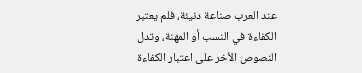عند العرب صناعة دنيئة، فلم يعتبر الكفاءة في النسب أو المهنة، وتدل النصوص الأخر على اعتبار الكفاءة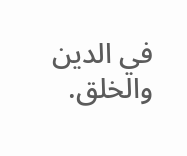في الدين والخلق.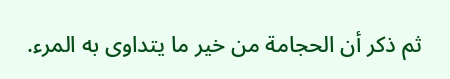ثم ذكر أن الحجامة من خير ما يتداوى به المرء.